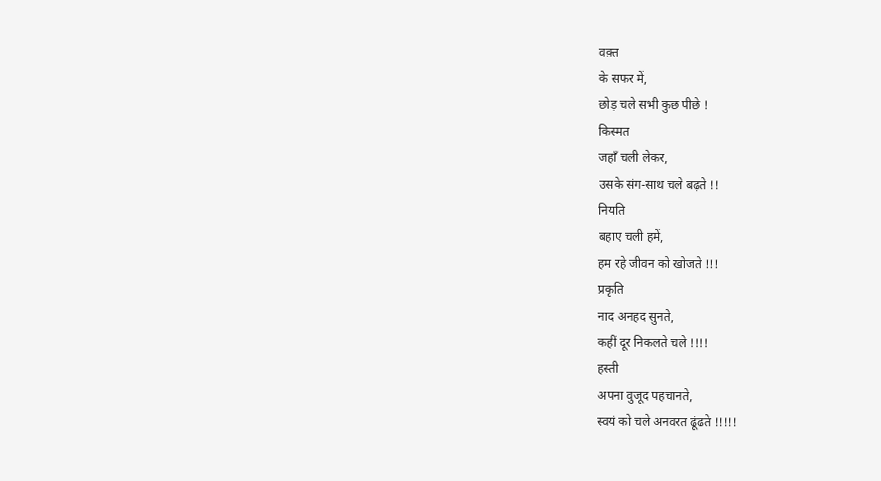वक़्त
के सफर में,
छोड़ चले सभी कुछ पीछे !
किस्मत
जहाँ चली लेकर,
उसके संग-साथ चले बढ़ते !!
नियति
बहाए चली हमें,
हम रहे जीवन को खोजते !!!
प्रकृति
नाद अनहद सुनते,
कहीं दूर निकलते चले !!!!
हस्ती
अपना वुजूद पहचानते,
स्वयं को चले अनवरत ढूंढते !!!!!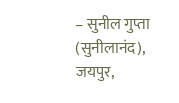– सुनील गुप्ता (सुनीलानंद), जयपुर,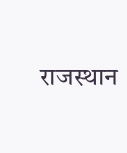राजस्थान